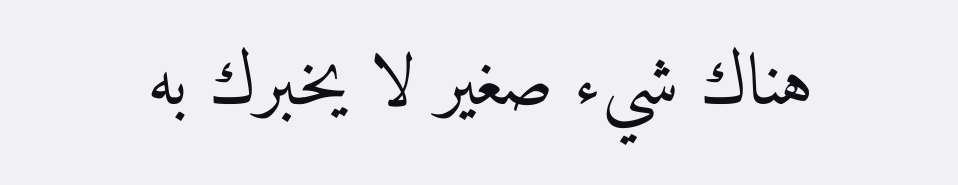هناك شيء صغير لا يخبرك به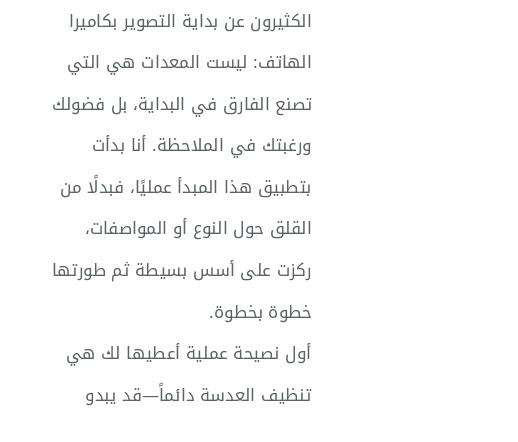الكثيرون عن بداية التصوير بكاميرا الهاتف: ليست المعدات هي التي تصنع الفارق في البداية، بل فضولك ورغبتك في الملاحظة. أنا بدأت بتطبيق هذا المبدأ عمليًا، فبدلًا من القلق حول النوع أو المواصفات، ركزت على أسس بسيطة ثم طورتها خطوة بخطوة.
أول نصيحة عملية أعطيها لك هي تنظيف العدسة دائماً—قد يبدو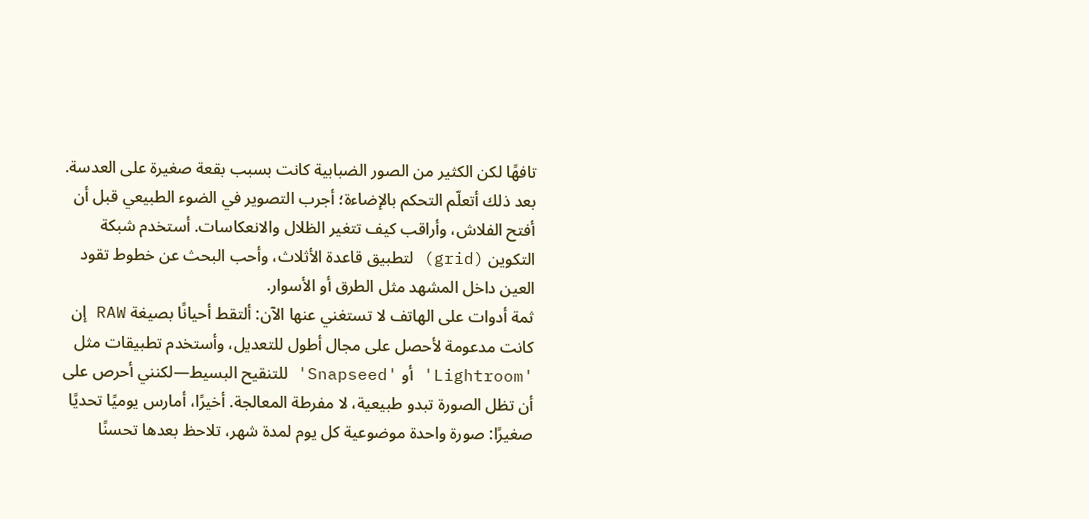تافهًا لكن الكثير من الصور الضبابية كانت بسبب بقعة صغيرة على العدسة. بعد ذلك أتعلّم التحكم بالإضاءة؛ أجرب التصوير في الضوء الطبيعي قبل أن أفتح الفلاش، وأراقب كيف تتغير الظلال والانعكاسات. أستخدم شبكة التكوين (grid) لتطبيق قاعدة الأثلاث، وأحب البحث عن خطوط تقود العين داخل المشهد مثل الطرق أو الأسوار.
ثمة أدوات على الهاتف لا تستغني عنها الآن: ألتقط أحيانًا بصيغة RAW إن كانت مدعومة لأحصل على مجال أطول للتعديل، وأستخدم تطبيقات مثل 'Lightroom' أو 'Snapseed' للتنقيح البسيط—لكنني أحرص على أن تظل الصورة تبدو طبيعية، لا مفرطة المعالجة. أخيرًا، أمارس يوميًا تحديًا صغيرًا: صورة واحدة موضوعية كل يوم لمدة شهر، تلاحظ بعدها تحسنًا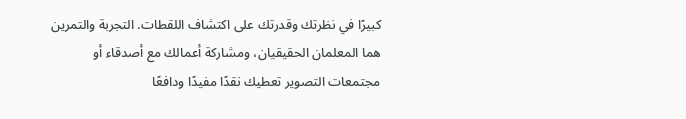كبيرًا في نظرتك وقدرتك على اكتشاف اللقطات. التجربة والتمرين هما المعلمان الحقيقيان، ومشاركة أعمالك مع أصدقاء أو مجتمعات التصوير تعطيك نقدًا مفيدًا ودافعًا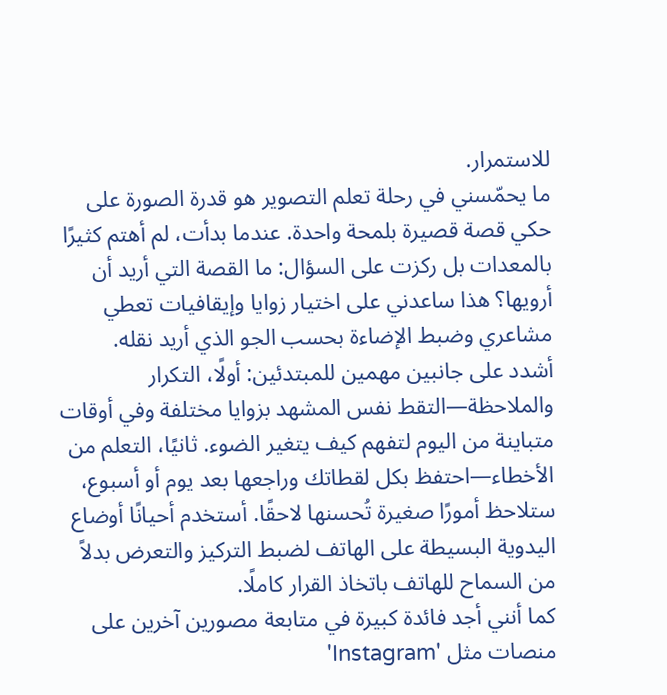للاستمرار.
ما يحمّسني في رحلة تعلم التصوير هو قدرة الصورة على حكي قصة قصيرة بلمحة واحدة. عندما بدأت، لم أهتم كثيرًا بالمعدات بل ركزت على السؤال: ما القصة التي أريد أن أرويها؟ هذا ساعدني على اختيار زوايا وإيقافيات تعطي مشاعري وضبط الإضاءة بحسب الجو الذي أريد نقله.
أشدد على جانبين مهمين للمبتدئين: أولًا، التكرار والملاحظة—التقط نفس المشهد بزوايا مختلفة وفي أوقات متباينة من اليوم لتفهم كيف يتغير الضوء. ثانيًا، التعلم من الأخطاء—احتفظ بكل لقطاتك وراجعها بعد يوم أو أسبوع، ستلاحظ أمورًا صغيرة تُحسنها لاحقًا. أستخدم أحيانًا أوضاع اليدوية البسيطة على الهاتف لضبط التركيز والتعرض بدلاً من السماح للهاتف باتخاذ القرار كاملًا.
كما أنني أجد فائدة كبيرة في متابعة مصورين آخرين على منصات مثل 'Instagram'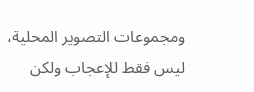ومجموعات التصوير المحلية، ليس فقط للإعجاب ولكن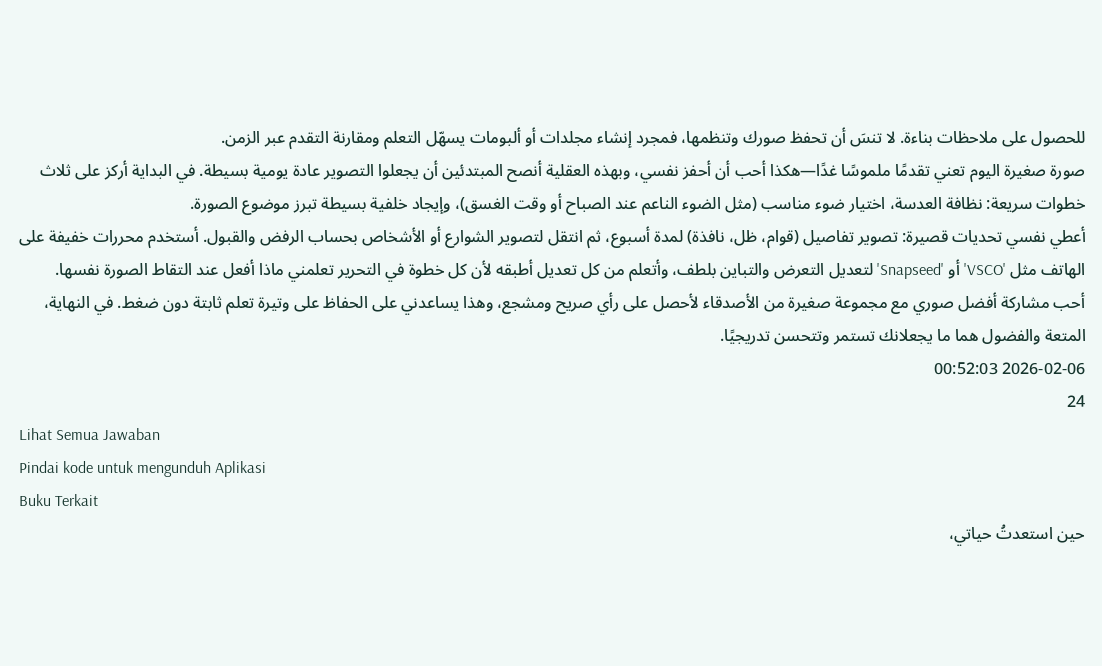للحصول على ملاحظات بناءة. لا تنسَ أن تحفظ صورك وتنظمها، فمجرد إنشاء مجلدات أو ألبومات يسهّل التعلم ومقارنة التقدم عبر الزمن.
صورة صغيرة اليوم تعني تقدمًا ملموسًا غدًا—هكذا أحب أن أحفز نفسي، وبهذه العقلية أنصح المبتدئين أن يجعلوا التصوير عادة يومية بسيطة. في البداية أركز على ثلاث خطوات سريعة: نظافة العدسة، اختيار ضوء مناسب (مثل الضوء الناعم عند الصباح أو وقت الغسق)، وإيجاد خلفية بسيطة تبرز موضوع الصورة.
أعطي نفسي تحديات قصيرة: تصوير تفاصيل (قوام، ظل، نافذة) لمدة أسبوع، ثم انتقل لتصوير الشوارع أو الأشخاص بحساب الرفض والقبول. أستخدم محررات خفيفة على الهاتف مثل 'VSCO' أو 'Snapseed' لتعديل التعرض والتباين بلطف، وأتعلم من كل تعديل أطبقه لأن كل خطوة في التحرير تعلمني ماذا أفعل عند التقاط الصورة نفسها.
أحب مشاركة أفضل صوري مع مجموعة صغيرة من الأصدقاء لأحصل على رأي صريح ومشجع، وهذا يساعدني على الحفاظ على وتيرة تعلم ثابتة دون ضغط. في النهاية، المتعة والفضول هما ما يجعلانك تستمر وتتحسن تدريجيًا.
2026-02-06 00:52:03
24
Lihat Semua Jawaban
Pindai kode untuk mengunduh Aplikasi
Buku Terkait
حين استعدتُ حياتي،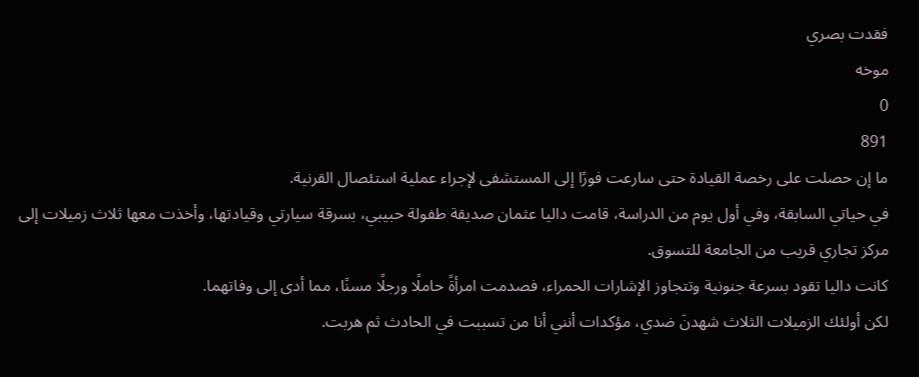فقدت بصري
موخه
0
891
ما إن حصلت على رخصة القيادة حتى سارعت فورًا إلى المستشفى لإجراء عملية استئصال القرنية.
في حياتي السابقة، وفي أول يوم من الدراسة، قامت داليا عثمان صديقة طفولة حبيبي، بسرقة سيارتي وقيادتها، وأخذت معها ثلاث زميلات إلى مركز تجاري قريب من الجامعة للتسوق.
كانت داليا تقود بسرعة جنونية وتتجاوز الإشارات الحمراء، فصدمت امرأةً حاملًا ورجلًا مسنًا، مما أدى إلى وفاتهما.
لكن أولئك الزميلات الثلاث شهدنَ ضدي، مؤكدات أنني أنا من تسببت في الحادث ثم هربت.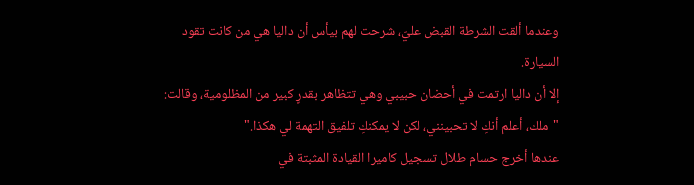وعندما ألقت الشرطة القبض عليّ، شرحت لهم بيأس أن داليا هي من كانت تقود السيارة.
إلا أن داليا ارتمت في أحضان حبيبي وهي تتظاهر بقدرٍ كبير من المظلومية، وقالت:
"ملك، أعلم أنكِ لا تحبينني، لكن لا يمكنكِ تلفيق التهمة لي هكذا."
عندها أخرج حسام طلال تسجيل كاميرا القيادة المثبتة في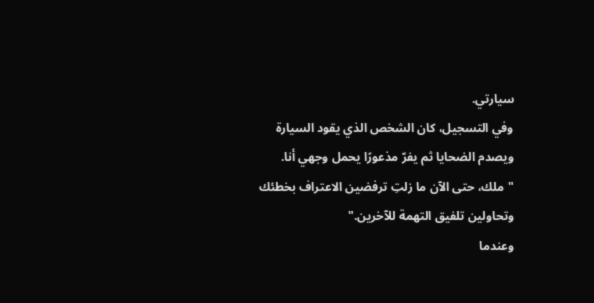سيارتي.
وفي التسجيل، كان الشخص الذي يقود السيارة ويصدم الضحايا ثم يفرّ مذعورًا يحمل وجهي أنا.
"ملك، حتى الآن ما زلتِ ترفضين الاعتراف بخطئك وتحاولين تلفيق التهمة للآخرين."
وعندما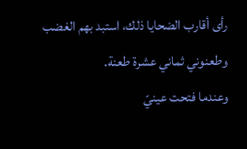رأى أقارب الضحايا ذلك، استبد بهم الغضب وطعنوني ثماني عشرة طعنة.
وعندما فتحت عينيّ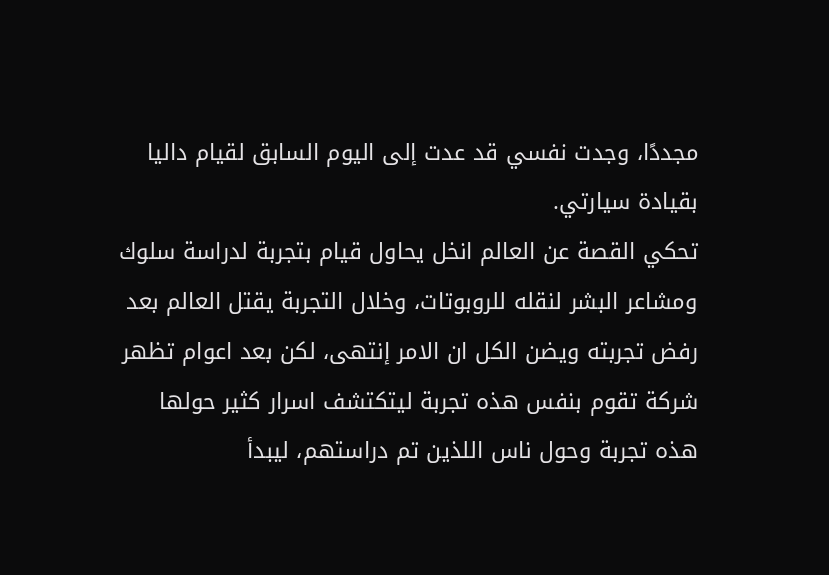مجددًا، وجدت نفسي قد عدت إلى اليوم السابق لقيام داليا بقيادة سيارتي.
تحكي القصة عن العالم انخل يحاول قيام بتجربة لدراسة سلوك ومشاعر البشر لنقله للروبوتات، وخلال التجربة يقتل العالم بعد رفض تجربته ويضن الكل ان الامر إنتهى، لكن بعد اعوام تظهر شركة تقوم بنفس هذه تجربة ليتكتشف اسرار كثير حولها هذه تجربة وحول ناس اللذين تم دراستهم، ليبدأ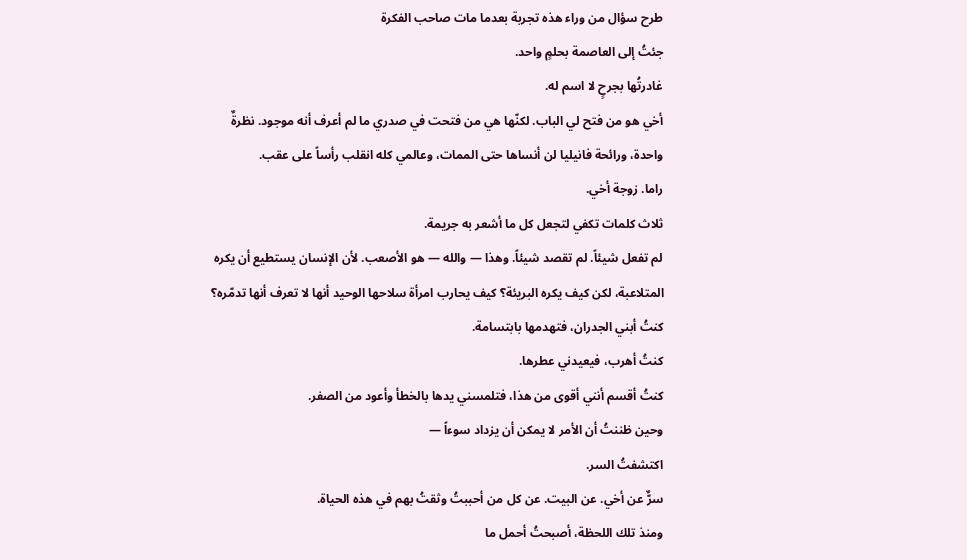طرح سؤال من وراء هذه تجربة بعدما مات صاحب الفكرة
جئتُ إلى العاصمة بحلمٍ واحد.
غادرتُها بجرحٍ لا اسم له.
أخي هو من فتح لي الباب. لكنّها هي من فتحت في صدري ما لم أعرف أنه موجود. نظرةٌ واحدة، ورائحة فانيليا لن أنساها حتى الممات، وعالمي كله انقلب رأساً على عقب.
راما. زوجة أخي.
ثلاث كلمات تكفي لتجعل كل ما أشعر به جريمة.
لم تفعل شيئاً. لم تقصد شيئاً. وهذا — والله — هو الأصعب. لأن الإنسان يستطيع أن يكره المتلاعبة، لكن كيف يكره البريئة؟ كيف يحارب امرأة سلاحها الوحيد أنها لا تعرف أنها تدمّره؟
كنتُ أبني الجدران، فتهدمها بابتسامة.
كنتُ أهرب، فيعيدني عطرها.
كنتُ أقسم أنني أقوى من هذا، فتلمسني يدها بالخطأ وأعود من الصفر.
وحين ظننتُ أن الأمر لا يمكن أن يزداد سوءاً —
اكتشفتُ السر.
سرٌّ عن أخي. عن البيت. عن كل من أحببتُ وثقتُ بهم في هذه الحياة.
ومنذ تلك اللحظة، أصبحتُ أحمل ما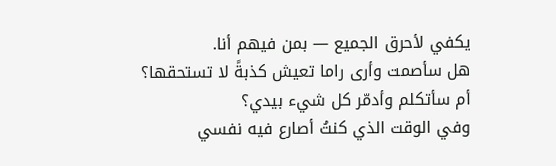يكفي لأحرق الجميع — بمن فيهم أنا.
هل سأصمت وأرى راما تعيش كذبةً لا تستحقها؟
أم سأتكلم وأدمّر كل شيء بيدي؟
وفي الوقت الذي كنتُ أصارع فيه نفسي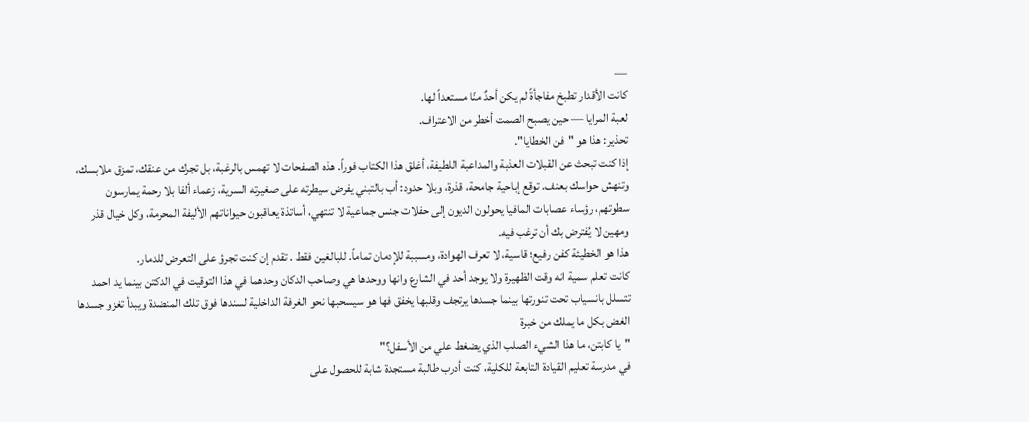—
كانت الأقدار تطبخ مفاجأةً لم يكن أحدٌ منّا مستعداً لها.
لعبة المرايا — حين يصبح الصمت أخطر من الاعتراف.
تحذير: هذا هو "فن الخطايا".
إذا كنت تبحث عن القبلات العذبة والمداعبة اللطيفة، أغلق هذا الكتاب فوراً. هذه الصفحات لا تهمس بالرغبة، بل تجرك من عنقك، تمزق ملابسك، وتنهش حواسك بعنف. توقع إباحية جامحة، قذرة، وبلا حدود: أب بالتبني يفرض سيطرته على صغيرته السرية، زعماء ألفا بلا رحمة يمارسون سطوتهم، رؤساء عصابات المافيا يحولون الديون إلى حفلات جنس جماعية لا تنتهي، أساتذة يعاقبون حيواناتهم الأليفة المحرمة، وكل خيال قذر ومهين لا يُفترض بك أن ترغب فيه.
هذا هو الخطيئة كفن رفيع؛ قاسية، لا تعرف الهوادة، ومسببة للإدمان تماماً. للبالغين فقط . تقدم إن كنت تجرؤ على التعرض للدمار.
كانت تعلم سمية انه وقت الظهيرة ولا يوجد أحد في الشارع وانها ووحدها هي وصاحب الدكان وحدهما في هذا التوقيت في الدكتن بينما يد احمد تتسلل بانسياب تحت تنورتها بينما جسدها يرتجف وقلبها يخفق فها هو سيسحبها نحو الغرفة الداخلية لسندها فوق تلك المنضدة ويبدأ تغزو جسدها الغض بكل ما يملك من خبرة
"يا كابتن، ما هذا الشيء الصلب الذي يضغط علي من الأسفل؟"
في مدرسة تعليم القيادة التابعة للكلية، كنت أدرب طالبة مستجدة شابة للحصول على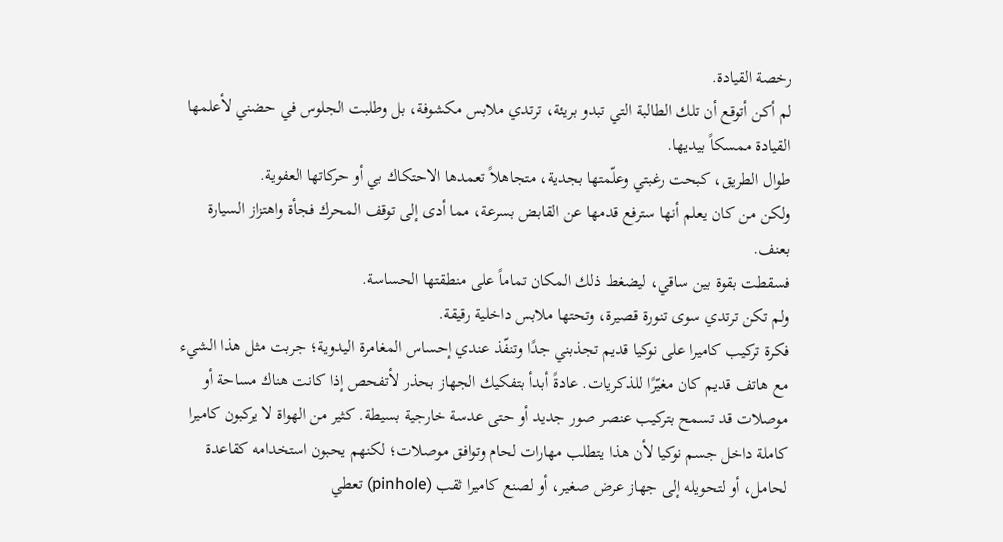رخصة القيادة.
لم أكن أتوقع أن تلك الطالبة التي تبدو بريئة، ترتدي ملابس مكشوفة، بل وطلبت الجلوس في حضني لأعلمها القيادة ممسكاً بيديها.
طوال الطريق، كبحت رغبتي وعلّمتها بجدية، متجاهلاً تعمدها الاحتكاك بي أو حركاتها العفوية.
ولكن من كان يعلم أنها سترفع قدمها عن القابض بسرعة، مما أدى إلى توقف المحرك فجأة واهتزاز السيارة بعنف.
فسقطت بقوة بين ساقي، ليضغط ذلك المكان تماماً على منطقتها الحساسة.
ولم تكن ترتدي سوى تنورة قصيرة، وتحتها ملابس داخلية رقيقة.
فكرة تركيب كاميرا على نوكيا قديم تجذبني جدًا وتنفّذ عندي إحساس المغامرة اليدوية؛ جربت مثل هذا الشيء مع هاتف قديم كان مغيّرًا للذكريات. عادةً أبدأ بتفكيك الجهاز بحذر لأتفحص إذا كانت هناك مساحة أو موصلات قد تسمح بتركيب عنصر صور جديد أو حتى عدسة خارجية بسيطة. كثير من الهواة لا يركبون كاميرا كاملة داخل جسم نوكيا لأن هذا يتطلب مهارات لحام وتوافق موصلات؛ لكنهم يحبون استخدامه كقاعدة لحامل، أو لتحويله إلى جهاز عرض صغير، أو لصنع كاميرا ثقب (pinhole) تعطي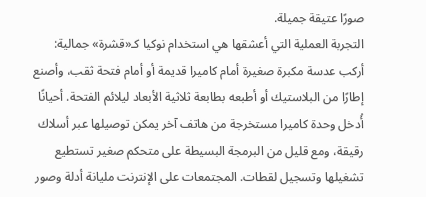صورًا عتيقة جميلة.
التجربة العملية التي أعشقها هي استخدام نوكيا كـ«قشرة» جمالية: أركب عدسة مكبرة صغيرة أمام كاميرا قديمة أو أمام فتحة ثقب، وأصنع إطارًا من البلاستيك أو أطبعه بطابعة ثلاثية الأبعاد ليلائم الفتحة. أحيانًا أُدخل وحدة كاميرا مستخرجة من هاتف آخر يمكن توصيلها عبر أسلاك رقيقة، ومع قليل من البرمجة البسيطة على متحكم صغير تستطيع تشغيلها وتسجيل لقطات. المجتمعات على الإنترنت مليانة أدلة وصور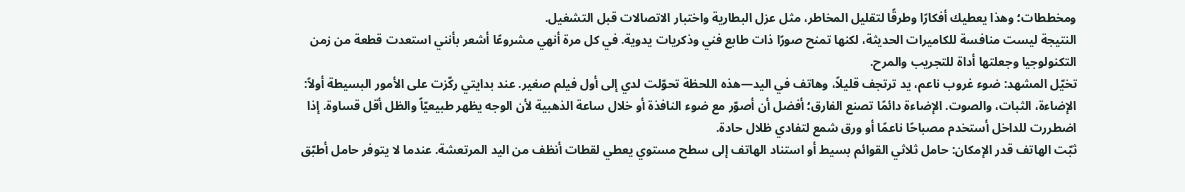ومخططات؛ وهذا يعطيك أفكارًا وطرقًا لتقليل المخاطر، مثل عزل البطارية واختبار الاتصالات قبل التشغيل.
النتيجة ليست منافسة للكاميرات الحديثة، لكنها تمنح صورًا ذات طابع فني وذكريات يدوية. في كل مرة أنهي مشروعًا أشعر بأنني استعدت قطعة من زمن التكنولوجيا وجعلتها أداة للتجريب والمرح.
تخيّل المشهد: ضوء غروب ناعم، يد ترتجف قليلاً، وهاتف في اليد—هذه اللحظة تحوّلت لدي إلى أول فيلم صغير. عند بدايتي ركّزت على الأمور البسيطة أولاً: الإضاءة، الثبات، والصوت. الإضاءة دائمًا تصنع الفارق؛ أفضل أن أصوّر مع ضوء النافذة أو خلال ساعة الذهبية لأن الوجه يظهر طبيعيّاً والظل أقل قساوة. إذا اضطررت للداخل أستخدم مصباحًا ناعمًا أو ورق شمع لتفادي ظلال حادة.
ثبّت الهاتف قدر الإمكان: حامل ثلاثي القوائم بسيط أو استناد الهاتف إلى سطح مستوي يعطي لقطات أنظف من اليد المرتعشة. عندما لا يتوفر حامل أطبّق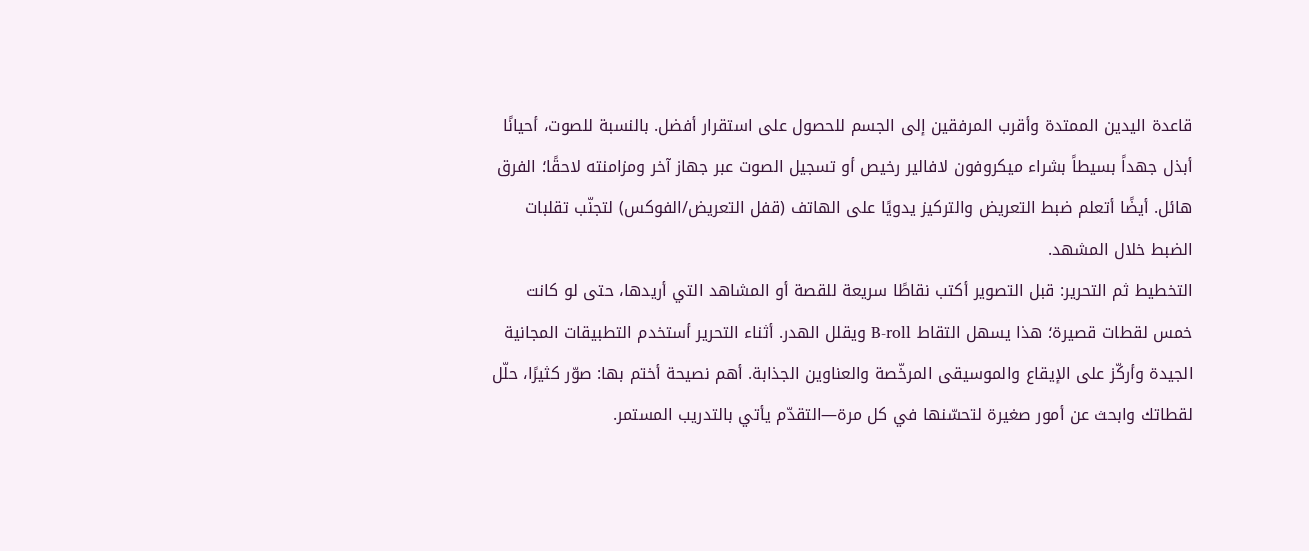قاعدة اليدين الممتدة وأقرب المرفقين إلى الجسم للحصول على استقرار أفضل. بالنسبة للصوت، أحيانًا أبذل جهداً بسيطاً بشراء ميكروفون لافالير رخيص أو تسجيل الصوت عبر جهاز آخر ومزامنته لاحقًا؛ الفرق هائل. أيضًا أتعلم ضبط التعريض والتركيز يدويًا على الهاتف (قفل التعريض/الفوكس) لتجنّب تقلبات الضبط خلال المشهد.
التخطيط ثم التحرير: قبل التصوير أكتب نقاطًا سريعة للقصة أو المشاهد التي أريدها، حتى لو كانت خمس لقطات قصيرة؛ هذا يسهل التقاط B-roll ويقلل الهدر. أثناء التحرير أستخدم التطبيقات المجانية الجيدة وأركّز على الإيقاع والموسيقى المرخّصة والعناوين الجذابة. أهم نصيحة أختم بها: صوّر كثيرًا، حلّل لقطاتك وابحث عن أمور صغيرة لتحسّنها في كل مرة—التقدّم يأتي بالتدريب المستمر.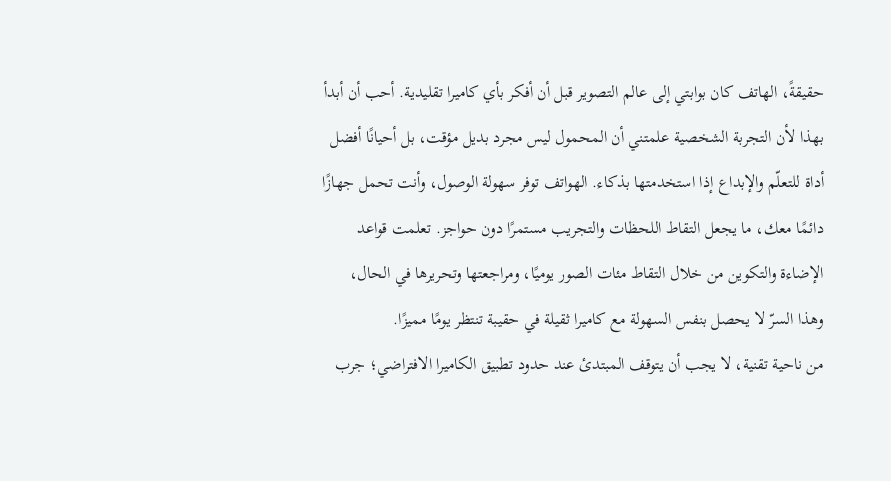حقيقةً، الهاتف كان بوابتي إلى عالم التصوير قبل أن أفكر بأي كاميرا تقليدية. أحب أن أبدأ بهذا لأن التجربة الشخصية علمتني أن المحمول ليس مجرد بديل مؤقت، بل أحيانًا أفضل أداة للتعلّم والإبداع إذا استخدمتها بذكاء. الهواتف توفر سهولة الوصول، وأنت تحمل جهازًا دائمًا معك، ما يجعل التقاط اللحظات والتجريب مستمرًا دون حواجز. تعلمت قواعد الإضاءة والتكوين من خلال التقاط مئات الصور يوميًا، ومراجعتها وتحريرها في الحال، وهذا السرّ لا يحصل بنفس السهولة مع كاميرا ثقيلة في حقيبة تنتظر يومًا مميزًا.
من ناحية تقنية، لا يجب أن يتوقف المبتدئ عند حدود تطبيق الكاميرا الافتراضي؛ جرب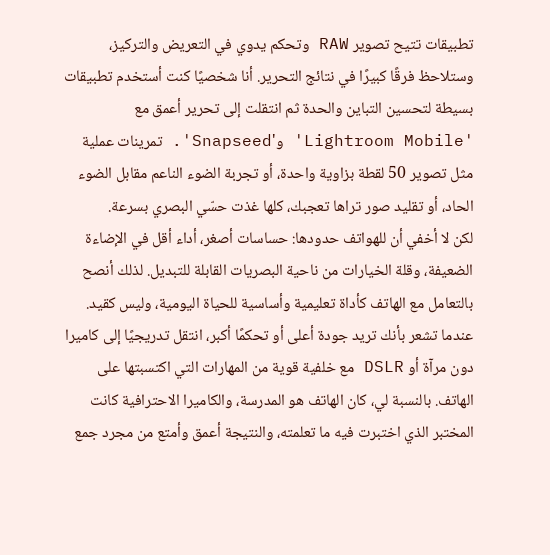تطبيقات تتيح تصوير RAW وتحكم يدوي في التعريض والتركيز، وستلاحظ فرقًا كبيرًا في نتائج التحرير. أنا شخصيًا كنت أستخدم تطبيقات بسيطة لتحسين التباين والحدة ثم انتقلت إلى تحرير أعمق مع 'Lightroom Mobile' و'Snapseed'. تمرينات عملية مثل تصوير 50 لقطة بزاوية واحدة، أو تجربة الضوء الناعم مقابل الضوء الحاد، أو تقليد صور تراها تعجبك، كلها غذت حسّي البصري بسرعة.
لكن لا أخفي أن للهواتف حدودها: حساسات أصغر، أداء أقل في الإضاءة الضعيفة، وقلة الخيارات من ناحية البصريات القابلة للتبديل. لذلك أنصح بالتعامل مع الهاتف كأداة تعليمية وأساسية للحياة اليومية، وليس كقيد. عندما تشعر بأنك تريد جودة أعلى أو تحكمًا أكبر، انتقل تدريجيًا إلى كاميرا دون مرآة أو DSLR مع خلفية قوية من المهارات التي اكتسبتها على الهاتف. بالنسبة لي، كان الهاتف هو المدرسة، والكاميرا الاحترافية كانت المختبر الذي اختبرت فيه ما تعلمته، والنتيجة أعمق وأمتع من مجرد جمع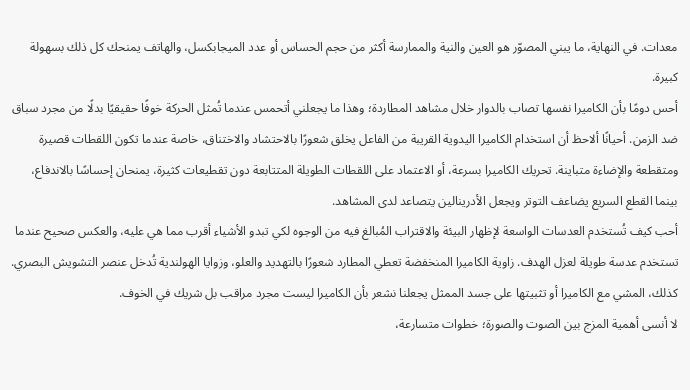معدات. في النهاية، ما يبني المصوّر هو العين والنية والممارسة أكثر من حجم الحساس أو عدد الميجابكسل، والهاتف يمنحك كل ذلك بسهولة كبيرة.
أحس دومًا بأن الكاميرا نفسها تصاب بالدوار خلال مشاهد المطاردة؛ وهذا ما يجعلني أتحمس عندما تُمثل الحركة خوفًا حقيقيًا بدلًا من مجرد سباق ضد الزمن. أحيانًا ألاحظ أن استخدام الكاميرا اليدوية القريبة من الفاعل يخلق شعورًا بالاحتشاد والاختناق، خاصة عندما تكون اللقطات قصيرة ومتقطعة والإضاءة متباينة. تحريك الكاميرا بسرعة، أو الاعتماد على اللقطات الطويلة المتتابعة دون تقطيعات كثيرة، يمنحان إحساسًا بالاندفاع، بينما القطع السريع يضاعف التوتر ويجعل الأدرينالين يتصاعد لدى المشاهد.
أحب كيف تُستخدم العدسات الواسعة لإظهار البيئة والاقتراب المُبالغ فيه من الوجوه لكي تبدو الأشياء أقرب مما هي عليه، والعكس صحيح عندما تستخدم عدسة طويلة لعزل الهدف. زاوية الكاميرا المنخفضة تعطي المطارد شعورًا بالتهديد والعلو، وزوايا الهولندية تُدخل عنصر التشويش البصري. كذلك، المشي مع الكاميرا أو تثبيتها على جسد الممثل يجعلنا نشعر بأن الكاميرا ليست مجرد مراقب بل شريك في الخوف.
لا أنسى أهمية المزج بين الصوت والصورة؛ خطوات متسارعة،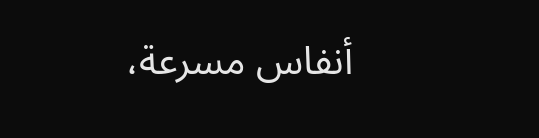أنفاس مسرعة،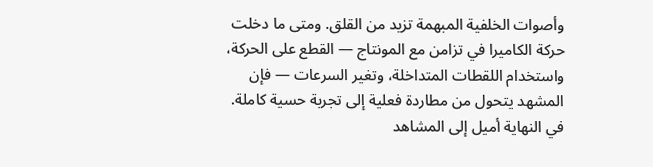وأصوات الخلفية المبهمة تزيد من القلق. ومتى ما دخلت حركة الكاميرا في تزامن مع المونتاج — القطع على الحركة، واستخدام اللقطات المتداخلة، وتغير السرعات — فإن المشهد يتحول من مطاردة فعلية إلى تجربة حسية كاملة. في النهاية أميل إلى المشاهد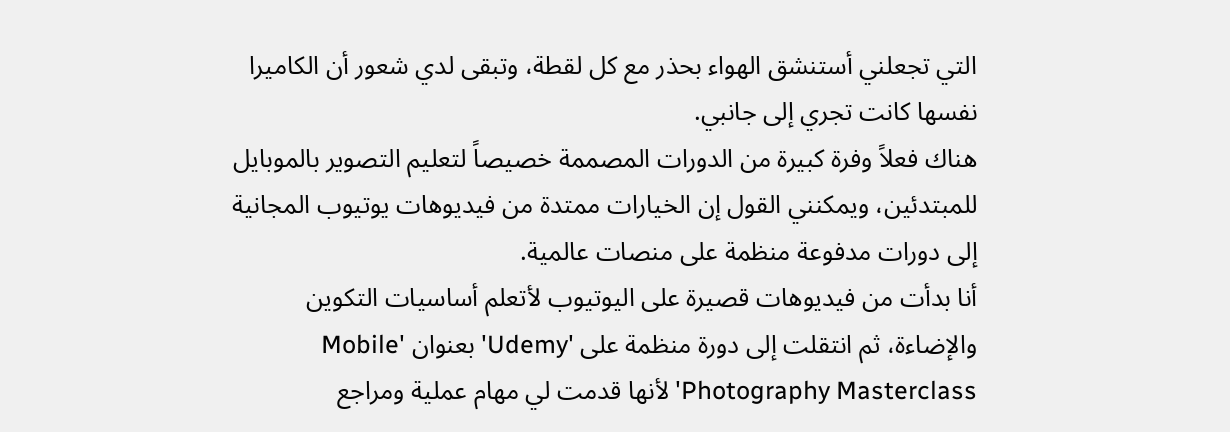التي تجعلني أستنشق الهواء بحذر مع كل لقطة، وتبقى لدي شعور أن الكاميرا نفسها كانت تجري إلى جانبي.
هناك فعلاً وفرة كبيرة من الدورات المصممة خصيصاً لتعليم التصوير بالموبايل للمبتدئين، ويمكنني القول إن الخيارات ممتدة من فيديوهات يوتيوب المجانية إلى دورات مدفوعة منظمة على منصات عالمية.
أنا بدأت من فيديوهات قصيرة على اليوتيوب لأتعلم أساسيات التكوين والإضاءة، ثم انتقلت إلى دورة منظمة على 'Udemy' بعنوان 'Mobile Photography Masterclass' لأنها قدمت لي مهام عملية ومراجع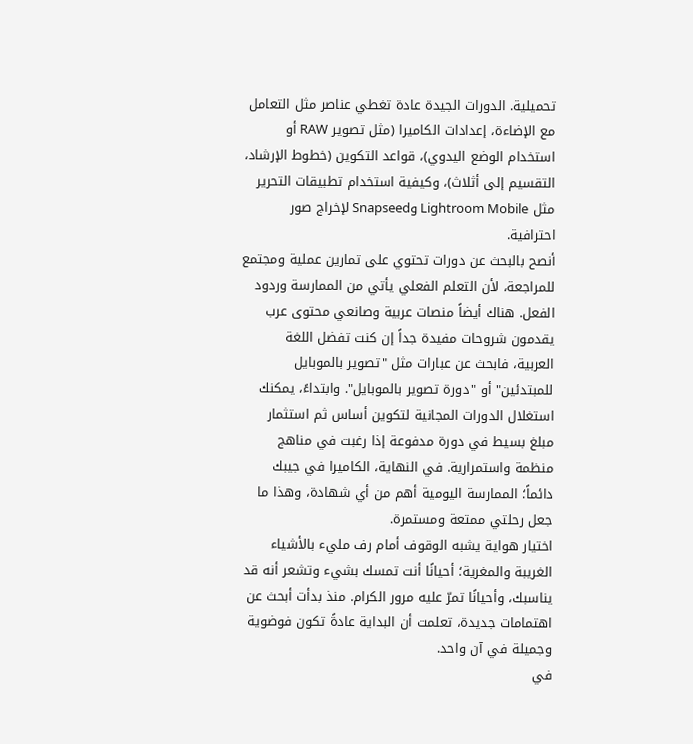تحميلية. الدورات الجيدة عادة تغطي عناصر مثل التعامل مع الإضاءة، إعدادات الكاميرا (مثل تصوير RAW أو استخدام الوضع اليدوي)، قواعد التكوين (خطوط الإرشاد، التقسيم إلى أثلاث)، وكيفية استخدام تطبيقات التحرير مثل Lightroom Mobile وSnapseed لإخراج صور احترافية.
أنصح بالبحث عن دورات تحتوي على تمارين عملية ومجتمع للمراجعة، لأن التعلم الفعلي يأتي من الممارسة وردود الفعل. هناك أيضاً منصات عربية وصانعي محتوى عرب يقدمون شروحات مفيدة جداً إن كنت تفضل اللغة العربية، فابحث عن عبارات مثل "تصوير بالموبايل للمبتدئين" أو "دورة تصوير بالموبايل". وابتداءً، يمكنك استغلال الدورات المجانية لتكوين أساس ثم استثمار مبلغ بسيط في دورة مدفوعة إذا رغبت في مناهج منظمة واستمرارية. في النهاية، الكاميرا في جيبك دائماً؛ الممارسة اليومية أهم من أي شهادة، وهذا ما جعل رحلتي ممتعة ومستمرة.
اختيار هواية يشبه الوقوف أمام رف مليء بالأشياء الغريبة والمغرية؛ أحيانًا أنت تمسك بشيء وتشعر أنه قد يناسبك، وأحيانًا تمرّ عليه مرور الكرام. منذ بدأت أبحث عن اهتمامات جديدة، تعلمت أن البداية عادةً تكون فوضوية وجميلة في آن واحد.
في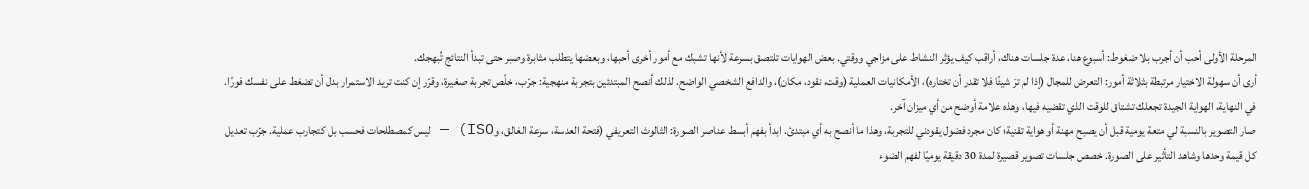المرحلة الأولى أحب أن أجرب بلا ضغوط: أسبوع هنا، عدة جلسات هناك، أراقب كيف يؤثر النشاط على مزاجي ووقتي. بعض الهوايات تلتصق بسرعة لأنها تشبك مع أمور أخرى أحبها، وبعضها يتطلب مثابرة وصبر حتى تبدأ النتائج تُبهجك.
أرى أن سهولة الاختيار مرتبطة بثلاثة أمور: التعرض للمجال (إذا لم ترَ شيئًا فلا تقدر أن تختاره)، الأمكانيات العملية (وقت، نقود، مكان)، والدافع الشخصي الواضح. لذلك أنصح المبتدئين بتجربة منهجية: جرّب، خلّص تجربة صغيرة، وقرّر إن كنت تريد الاستمرار بدل أن تضغط على نفسك فورًا. في النهاية، الهواية الجيدة تجعلك تشتاق للوقت الذي تقضيه فيها، وهذه علامة أوضح من أي ميزان آخر.
صار التصوير بالنسبة لي متعة يومية قبل أن يصبح مهنة أو هواية تقنية؛ كان مجرد فضول يقودني للتجربة، وهذا ما أنصح به أي مبتدئ. ابدأ بفهم أبسط عناصر الصورة: الثالوث التعريفي (فتحة العدسة، سرعة الغالق، وISO) — ليس كمصطلحات فحسب بل كتجارب عملية. جرّب تعديل كل قيمة وحدها وشاهد التأثير على الصورة. خصص جلسات تصوير قصيرة لمدة 30 دقيقة يوميًا لفهم الضوء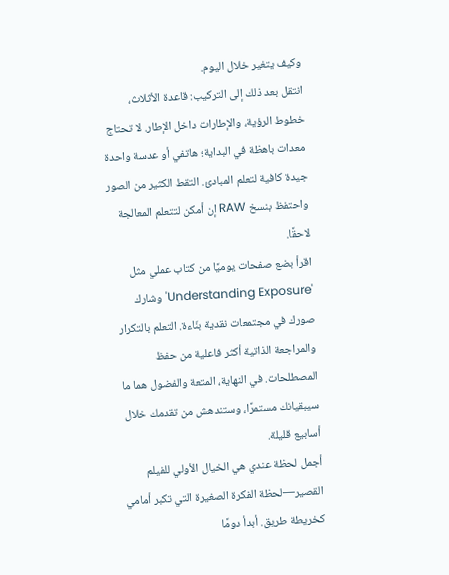وكيف يتغير خلال اليوم.
انتقل بعد ذلك إلى التركيب: قاعدة الأثلاث، خطوط الرؤية، والإطارات داخل الإطار. لا تحتاج معدات باهظة في البداية؛ هاتفي أو عدسة واحدة جيدة كافية لتعلم المبادئ. التقط الكثير من الصور واحتفظ بنسخ RAW إن أمكن لتتعلم المعالجة لاحقًا.
اقرأ بضع صفحات يوميًا من كتاب عملي مثل 'Understanding Exposure' وشارك صورك في مجتمعات نقدية بنّاءة. التعلم بالتكرار والمراجعة الذاتية أكثر فاعلية من حفظ المصطلحات. في النهاية، المتعة والفضول هما ما سيبقيانك مستمرًا، وستندهش من تقدمك خلال أسابيع قليلة.
أجمل لحظة عندي هي الخيال الأولي للفيلم القصير—لحظة الفكرة الصغيرة التي تكبر أمامي كخريطة طريق. أبدأ دومًا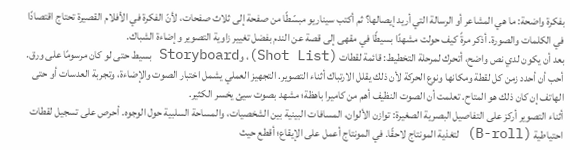بفكرة واضحة: ما هي المشاعر أو الرسالة التي أريد إيصالها؟ ثم أكتب سيناريو مبسّطًا من صفحة إلى ثلاث صفحات، لأنّ الفكرة في الأفلام القصيرة تحتاج اقتصادًا في الكلمات والصورة. أذكر مرةً كيف حولت مشهدًا بسيطًا في مقهى إلى قصة عن الندم بفضل تغيير زاوية التصوير وإضاءة الشباك.
بعد أن يكون لدي نص واضح، أتحرك لمرحلة التخطيط: قائمة لقطات (Shot List)، وStoryboard بسيط حتى لو كان مرسومًا على ورق. أحب أن أحدد زمن كل لقطة ومكانها ونوع الحركة لأن ذلك يقلل الارتباك أثناء التصوير. التجهيز العملي يشمل اختبار الصوت والإضاءة، وتجربة العدسات أو حتى الهاتف إن كان ذلك هو المتاح. تعلمت أن الصوت النظيف أهم من كاميرا باهظة؛ مشهد بصوت سيئ يخسر الكثير.
أثناء التصوير أركز على التفاصيل البصرية الصغيرة: توازن الألوان، المسافات البينية بين الشخصيات، والمساحة السلبية حول الوجوه. أحرص على تسجيل لقطات احتياطية (B-roll) لتغذية المونتاج لاحقًا. في المونتاج أعمل على الإيقاع؛ أقطع حيث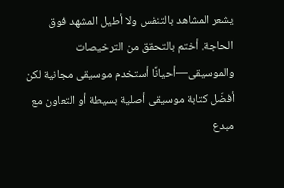يشعر المشاهد بالتنفس ولا أطيل المشهد فوق الحاجة. أختم بالتحقق من الترخيصات والموسيقى—أحيانًا أستخدم موسيقى مجانية لكن أفضّل كتابة موسيقى أصلية بسيطة أو التعاون مع مبدع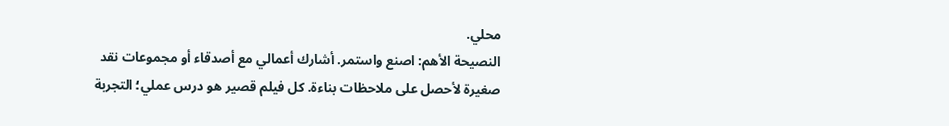محلي.
النصيحة الأهم: اصنع واستمر. أشارك أعمالي مع أصدقاء أو مجموعات نقد صغيرة لأحصل على ملاحظات بناءة. كل فيلم قصير هو درس عملي؛ التجربة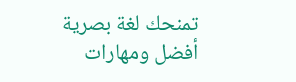تمنحك لغة بصرية أفضل ومهارات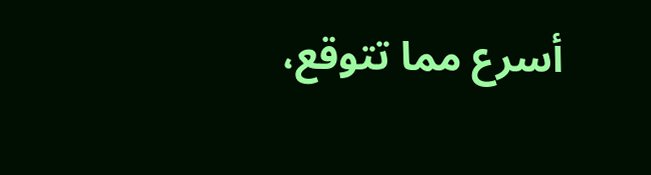أسرع مما تتوقع،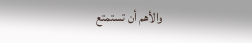والأهم أن تستمتع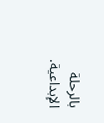بالرحلة الإبداعية.